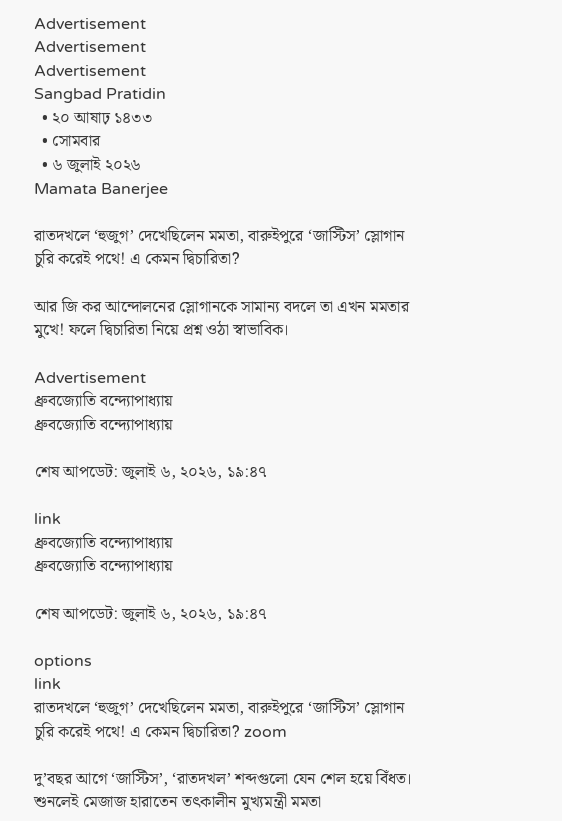Advertisement
Advertisement
Advertisement
Sangbad Pratidin
  • ২০ আষাঢ় ১৪৩৩
  • সোমবার
  • ৬ জুলাই ২০২৬
Mamata Banerjee

রাতদখলে ‘হুজুগ’ দেখেছিলেন মমতা, বারুইপুরে ‘জাস্টিস’ স্লোগান চুরি করেই পথে! এ কেমন দ্বিচারিতা?

আর জি কর আন্দোলনের স্লোগানকে সামান্য বদলে তা এখন মমতার মুখে! ফলে দ্বিচারিতা নিয়ে প্রশ্ন ওঠা স্বাভাবিক।

Advertisement
ধ্রুবজ্যোতি বন্দ্যোপাধ্যায়
ধ্রুবজ্যোতি বন্দ্যোপাধ্যায়

শেষ আপডেট: জুলাই ৬, ২০২৬, ১৯:৪৭

link
ধ্রুবজ্যোতি বন্দ্যোপাধ্যায়
ধ্রুবজ্যোতি বন্দ্যোপাধ্যায়

শেষ আপডেট: জুলাই ৬, ২০২৬, ১৯:৪৭

options
link
রাতদখলে ‘হুজুগ’ দেখেছিলেন মমতা, বারুইপুরে ‘জাস্টিস’ স্লোগান চুরি করেই পথে! এ কেমন দ্বিচারিতা? zoom

দু’বছর আগে ‘জাস্টিস’, ‘রাতদখল’ শব্দগুলো যেন শেল হয়ে বিঁধত। শুনলেই মেজাজ হারাতেন তৎকালীন মুখ্যমন্ত্রী মমতা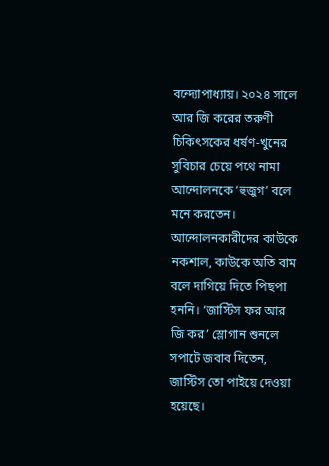বন্দ্যোপাধ্যায়। ২০২৪ সালে আর জি করের তরুণী চিকিৎসকের ধর্ষণ-খুনের সুবিচার চেয়ে পথে নামা আন্দোলনকে ‘হুজুগ’ বলে মনে করতেন। আন্দোলনকারীদের কাউকে নকশাল, কাউকে অতি বাম বলে দাগিয়ে দিতে পিছপা হননি। ‘জাস্টিস ফর আর জি কর’ স্লোগান শুনলে সপাটে জবাব দিতেন, জাস্টিস তো পাইয়ে দেওয়া হয়েছে।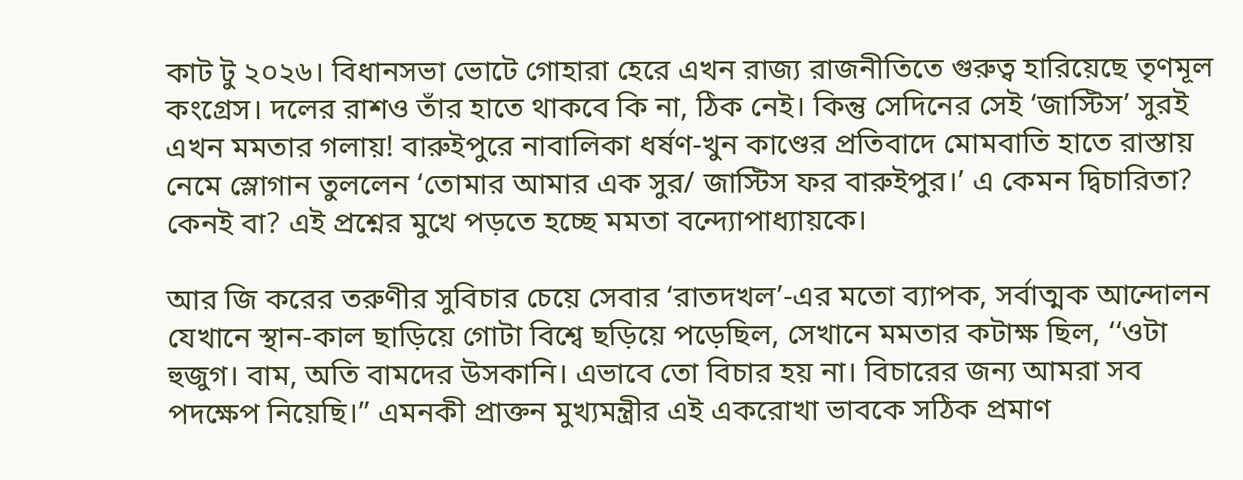কাট টু ২০২৬। বিধানসভা ভোটে গোহারা হেরে এখন রাজ্য রাজনীতিতে গুরুত্ব হারিয়েছে তৃণমূল কংগ্রেস। দলের রাশও তাঁর হাতে থাকবে কি না, ঠিক নেই। কিন্তু সেদিনের সেই ‘জাস্টিস’ সুরই এখন মমতার গলায়! বারুইপুরে নাবালিকা ধর্ষণ-খুন কাণ্ডের প্রতিবাদে মোমবাতি হাতে রাস্তায় নেমে স্লোগান তুললেন ‘তোমার আমার এক সুর/ জাস্টিস ফর বারুইপুর।’ এ কেমন দ্বিচারিতা? কেনই বা? এই প্রশ্নের মুখে পড়তে হচ্ছে মমতা বন্দ্যোপাধ্যায়কে।

আর জি করের তরুণীর সুবিচার চেয়ে সেবার ‘রাতদখল’-এর মতো ব্যাপক, সর্বাত্মক আন্দোলন যেখানে স্থান-কাল ছাড়িয়ে গোটা বিশ্বে ছড়িয়ে পড়েছিল, সেখানে মমতার কটাক্ষ ছিল, ‘‘ওটা হুজুগ। বাম, অতি বামদের উসকানি। এভাবে তো বিচার হয় না। বিচারের জন্য আমরা সব পদক্ষেপ নিয়েছি।” এমনকী প্রাক্তন মুখ্যমন্ত্রীর এই একরোখা ভাবকে সঠিক প্রমাণ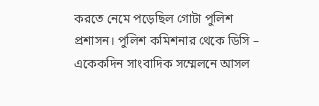করতে নেমে পড়েছিল গোটা পুলিশ প্রশাসন। পুলিশ কমিশনার থেকে ডিসি – একেকদিন সাংবাদিক সম্মেলনে আসল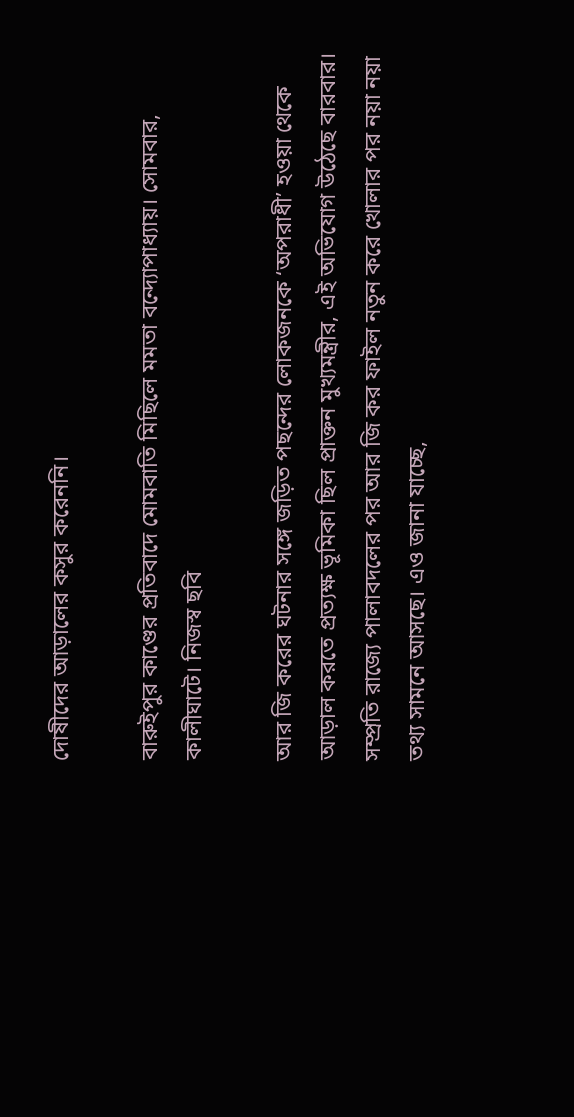দোষীদের আড়ালের কসুর করেননি।

বারুইপুর কাণ্ডের প্রতিবাদে মোমবাতি মিছিলে মমতা বন্দ্যোপাধ্যায়। সোমবার, কালীঘাটে। নিজস্ব ছবি

আর জি করের ঘটনার সঙ্গে জড়িত পছন্দের লোকজনকে ‘অপরাধী’ হওয়া থেকে আড়াল করতে প্রত্যক্ষ ভূমিকা ছিল প্রাক্তন মুখ্যমন্ত্রীর, এই অভিযোগ উঠেছে বারবার। সম্প্রতি রাজ্যে পালাবদলের পর আর জি কর ফাইল নতুন করে খোলার পর নয়া নয়া তথ্য সামনে আসছে। এও জানা যাচ্ছে,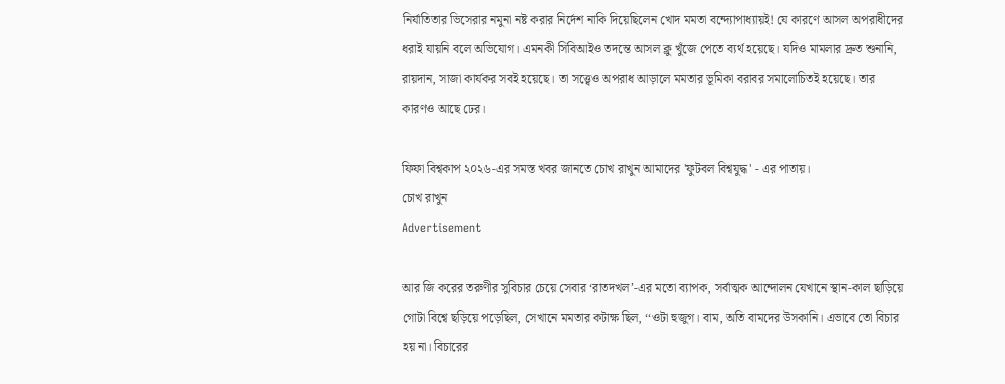নির্যাতিতার ভিসেরার নমুনা নষ্ট করার নির্দেশ নাকি দিয়েছিলেন খোদ মমতা বন্দ্যোপাধ্যায়ই! যে কারণে আসল অপরাধীদের ধরাই যায়নি বলে অভিযোগ। এমনকী সিবিআইও তদন্তে আসল ক্লু খুঁজে পেতে ব্যর্থ হয়েছে। যদিও মামলার দ্রুত শুনানি, রায়দান, সাজা কার্যকর সবই হয়েছে। তা সত্ত্বেও অপরাধ আড়ালে মমতার ভূমিকা বরাবর সমালোচিতই হয়েছে। তার কারণও আছে ঢের।

ফিফা বিশ্বকাপ ২০২৬-এর সমস্ত খবর জানতে চোখ রাখুন আমাদের 'ফুটবল বিশ্বযুদ্ধ' - এর পাতায়।
চোখ রাখুন
Advertisement

আর জি করের তরুণীর সুবিচার চেয়ে সেবার ‘রাতদখল’-এর মতো ব্যাপক, সর্বাত্মক আন্দোলন যেখানে স্থান-কাল ছাড়িয়ে গোটা বিশ্বে ছড়িয়ে পড়েছিল, সেখানে মমতার কটাক্ষ ছিল, ‘‘ওটা হুজুগ। বাম, অতি বামদের উসকানি। এভাবে তো বিচার হয় না। বিচারের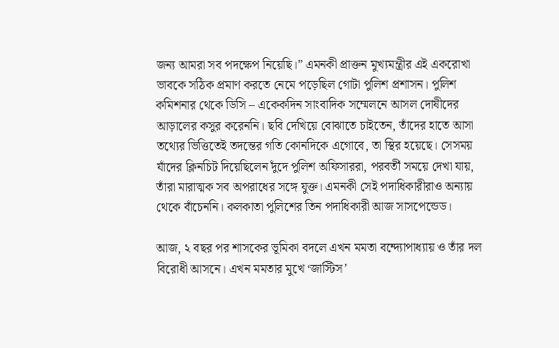জন্য আমরা সব পদক্ষেপ নিয়েছি।” এমনকী প্রাক্তন মুখ্যমন্ত্রীর এই একরোখা ভাবকে সঠিক প্রমাণ করতে নেমে পড়েছিল গোটা পুলিশ প্রশাসন। পুলিশ কমিশনার থেকে ডিসি – একেকদিন সাংবাদিক সম্মেলনে আসল দোষীদের আড়ালের কসুর করেননি। ছবি দেখিয়ে বোঝাতে চাইতেন, তাঁদের হাতে আসা তথ্যের ভিত্তিতেই তদন্তের গতি কোনদিকে এগোবে, তা স্থির হয়েছে। সেসময় যাঁদের ক্লিনচিট দিয়েছিলেন দুঁদে পুলিশ অফিসাররা, পরবর্তী সময়ে দেখা যায়, তাঁরা মারাত্মক সব অপরাধের সঙ্গে যুক্ত। এমনকী সেই পদাধিকারীরাও অন্যায় থেকে বাঁচেননি। কলকাতা পুলিশের তিন পদাধিকারী আজ সাসপেন্ডেড।

আজ, ২ বছর পর শাসকের ভূমিকা বদলে এখন মমতা বন্দ্যোপাধ্যায় ও তাঁর দল বিরোধী আসনে। এখন মমতার মুখে ‘জাস্টিস’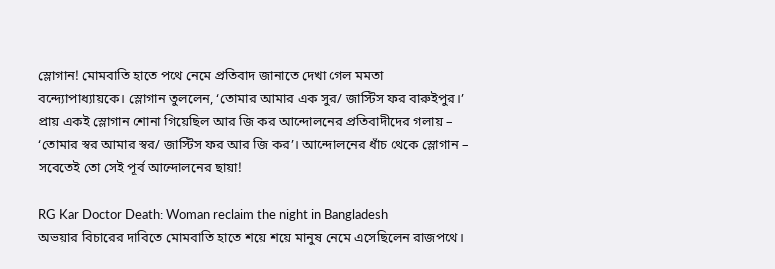স্লোগান! মোমবাতি হাতে পথে নেমে প্রতিবাদ জানাতে দেখা গেল মমতা বন্দ্যোপাধ্যায়কে। স্লোগান তুললেন, ‘তোমার আমার এক সুর/ জাস্টিস ফর বারুইপুর।’ প্রায় একই স্লোগান শোনা গিয়েছিল আর জি কর আন্দোলনের প্রতিবাদীদের গলায় – ‘তোমার স্বর আমার স্বর/ জাস্টিস ফর আর জি কর’। আন্দোলনের ধাঁচ থেকে স্লোগান – সবেতেই তো সেই পূর্ব আন্দোলনের ছায়া!

RG Kar Doctor Death: Woman reclaim the night in Bangladesh
অভয়ার বিচারের দাবিতে মোমবাতি হাতে শয়ে শয়ে মানুষ নেমে এসেছিলেন রাজপথে।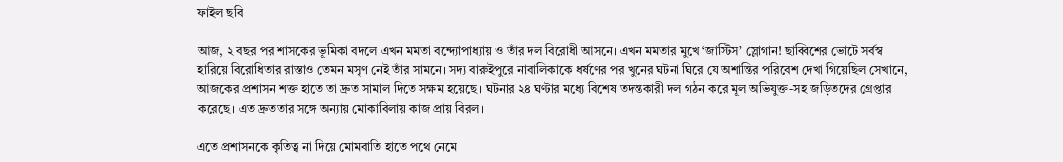ফাইল ছবি

আজ, ২ বছর পর শাসকের ভূমিকা বদলে এখন মমতা বন্দ্যোপাধ্যায় ও তাঁর দল বিরোধী আসনে। এখন মমতার মুখে ‘জাস্টিস’ স্লোগান! ছাব্বিশের ভোটে সর্বস্ব হারিয়ে বিরোধিতার রাস্তাও তেমন মসৃণ নেই তাঁর সামনে। সদ্য বারুইপুরে নাবালিকাকে ধর্ষণের পর খুনের ঘটনা ঘিরে যে অশান্তির পরিবেশ দেখা গিয়েছিল সেখানে, আজকের প্রশাসন শক্ত হাতে তা দ্রুত সামাল দিতে সক্ষম হয়েছে। ঘটনার ২৪ ঘণ্টার মধ্যে বিশেষ তদন্তকারী দল গঠন করে মূল অভিযুক্ত-সহ জড়িতদের গ্রেপ্তার করেছে। এত দ্রুততার সঙ্গে অন্যায় মোকাবিলায় কাজ প্রায় বিরল।

এতে প্রশাসনকে কৃতিত্ব না দিয়ে মোমবাতি হাতে পথে নেমে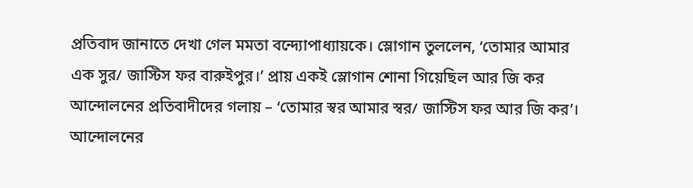প্রতিবাদ জানাতে দেখা গেল মমতা বন্দ্যোপাধ্যায়কে। স্লোগান তুললেন, ‘তোমার আমার এক সুর/ জাস্টিস ফর বারুইপুর।’ প্রায় একই স্লোগান শোনা গিয়েছিল আর জি কর আন্দোলনের প্রতিবাদীদের গলায় – ‘তোমার স্বর আমার স্বর/ জাস্টিস ফর আর জি কর’। আন্দোলনের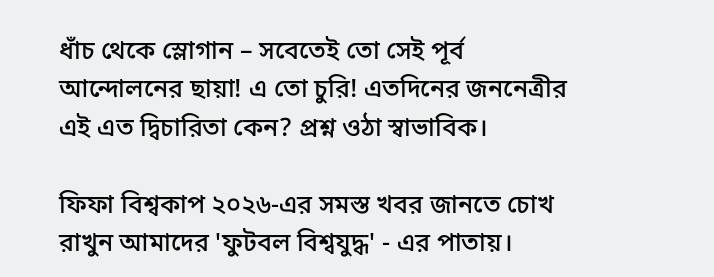ধাঁচ থেকে স্লোগান – সবেতেই তো সেই পূর্ব আন্দোলনের ছায়া! এ তো চুরি! এতদিনের জননেত্রীর এই এত দ্বিচারিতা কেন? প্রশ্ন ওঠা স্বাভাবিক।

ফিফা বিশ্বকাপ ২০২৬-এর সমস্ত খবর জানতে চোখ রাখুন আমাদের 'ফুটবল বিশ্বযুদ্ধ' - এর পাতায়।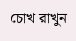চোখ রাখুন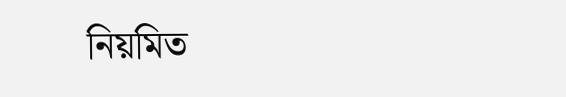নিয়মিত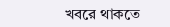খবরে থাকতে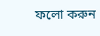ফলো করুন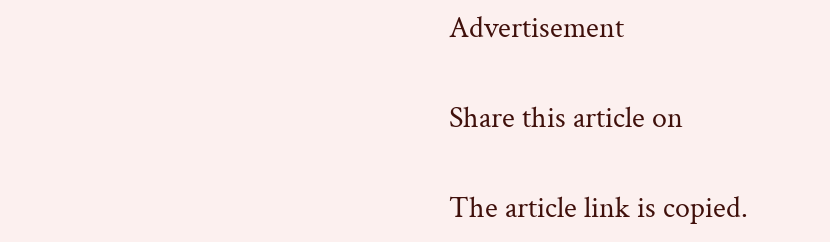Advertisement

Share this article on

The article link is copied.